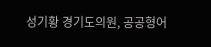성기황 경기도의원, 공공형어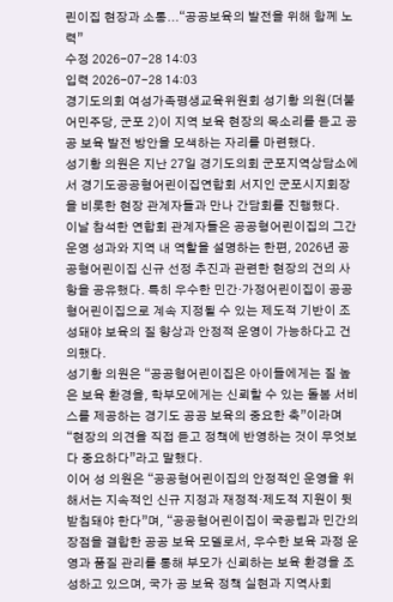린이집 현장과 소통...“공공보육의 발전을 위해 함께 노력”
수정 2026-07-28 14:03
입력 2026-07-28 14:03
경기도의회 여성가족평생교육위원회 성기황 의원(더불어민주당, 군포 2)이 지역 보육 현장의 목소리를 듣고 공공 보육 발전 방안을 모색하는 자리를 마련했다.
성기황 의원은 지난 27일 경기도의회 군포지역상담소에서 경기도공공형어린이집연합회 서지인 군포시지회장을 비롯한 현장 관계자들과 만나 간담회를 진행했다.
이날 참석한 연합회 관계자들은 공공형어린이집의 그간 운영 성과와 지역 내 역할을 설명하는 한편, 2026년 공공형어린이집 신규 선정 추진과 관련한 현장의 건의 사항을 공유했다. 특히 우수한 민간·가정어린이집이 공공형어린이집으로 계속 지정될 수 있는 제도적 기반이 조성돼야 보육의 질 향상과 안정적 운영이 가능하다고 건의했다.
성기황 의원은 “공공형어린이집은 아이들에게는 질 높은 보육 환경을, 학부모에게는 신뢰할 수 있는 돌봄 서비스를 제공하는 경기도 공공 보육의 중요한 축”이라며 “현장의 의견을 직접 듣고 정책에 반영하는 것이 무엇보다 중요하다”라고 말했다.
이어 성 의원은 “공공형어린이집의 안정적인 운영을 위해서는 지속적인 신규 지정과 재정적·제도적 지원이 뒷받침돼야 한다”며, “공공형어린이집이 국공립과 민간의 장점을 결합한 공공 보육 모델로서, 우수한 보육 과정 운영과 품질 관리를 통해 부모가 신뢰하는 보육 환경을 조성하고 있으며, 국가 공 보육 정책 실현과 지역사회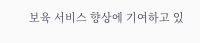보육 서비스 향상에 기여하고 있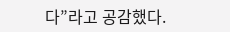다”라고 공감했다.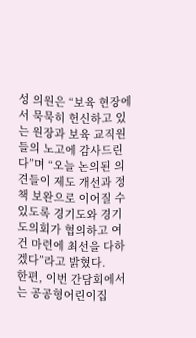성 의원은 “보육 현장에서 묵묵히 헌신하고 있는 원장과 보육 교직원들의 노고에 감사드린다”며 “오늘 논의된 의견들이 제도 개선과 정책 보완으로 이어질 수 있도록 경기도와 경기도의회가 협의하고 여건 마련에 최선을 다하겠다”라고 밝혔다.
한편, 이번 간담회에서는 공공형어린이집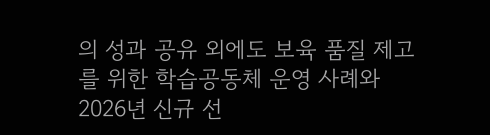의 성과 공유 외에도 보육 품질 제고를 위한 학습공동체 운영 사례와 2026년 신규 선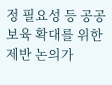정 필요성 등 공공 보육 확대를 위한 제반 논의가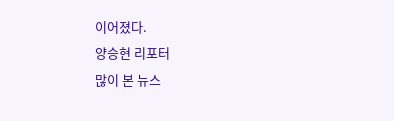이어졌다.
양승현 리포터
많이 본 뉴스